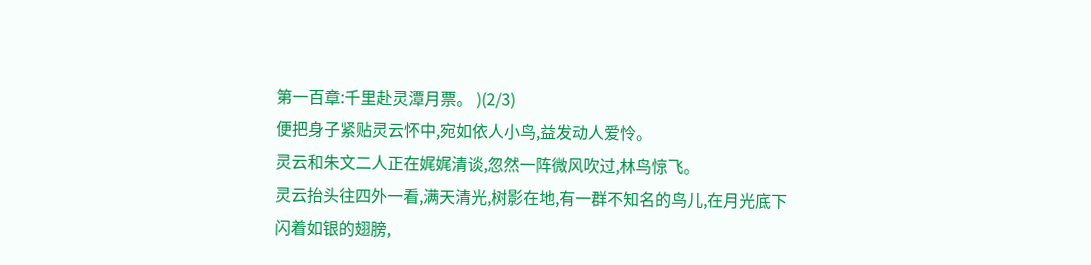第一百章:千里赴灵潭月票。 )(2/3)
便把身子紧贴灵云怀中,宛如依人小鸟,益发动人爱怜。
灵云和朱文二人正在娓娓清谈,忽然一阵微风吹过,林鸟惊飞。
灵云抬头往四外一看,满天清光,树影在地,有一群不知名的鸟儿,在月光底下闪着如银的翅膀,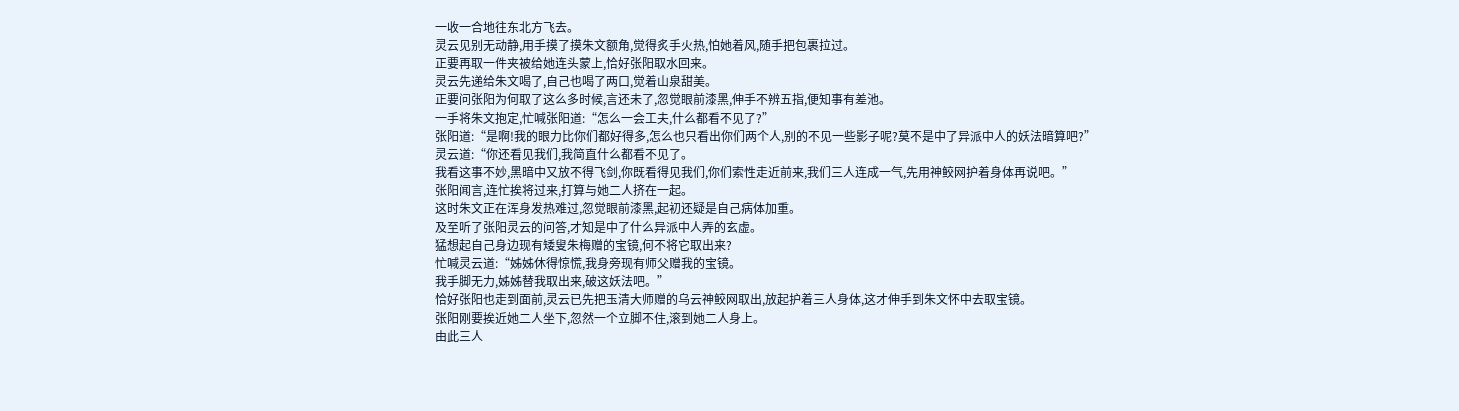一收一合地往东北方飞去。
灵云见别无动静,用手摸了摸朱文额角,觉得炙手火热,怕她着风,随手把包裹拉过。
正要再取一件夹被给她连头蒙上,恰好张阳取水回来。
灵云先递给朱文喝了,自己也喝了两口,觉着山泉甜美。
正要问张阳为何取了这么多时候,言还未了,忽觉眼前漆黑,伸手不辨五指,便知事有差池。
一手将朱文抱定,忙喊张阳道:“怎么一会工夫,什么都看不见了?”
张阳道:“是啊!我的眼力比你们都好得多,怎么也只看出你们两个人,别的不见一些影子呢?莫不是中了异派中人的妖法暗算吧?”
灵云道:“你还看见我们,我简直什么都看不见了。
我看这事不妙,黑暗中又放不得飞剑,你既看得见我们,你们索性走近前来,我们三人连成一气,先用神鲛网护着身体再说吧。”
张阳闻言,连忙挨将过来,打算与她二人挤在一起。
这时朱文正在浑身发热难过,忽觉眼前漆黑,起初还疑是自己病体加重。
及至听了张阳灵云的问答,才知是中了什么异派中人弄的玄虚。
猛想起自己身边现有矮叟朱梅赠的宝镜,何不将它取出来?
忙喊灵云道:“姊姊休得惊慌,我身旁现有师父赠我的宝镜。
我手脚无力,姊姊替我取出来,破这妖法吧。”
恰好张阳也走到面前,灵云已先把玉清大师赠的乌云神鲛网取出,放起护着三人身体,这才伸手到朱文怀中去取宝镜。
张阳刚要挨近她二人坐下,忽然一个立脚不住,滚到她二人身上。
由此三人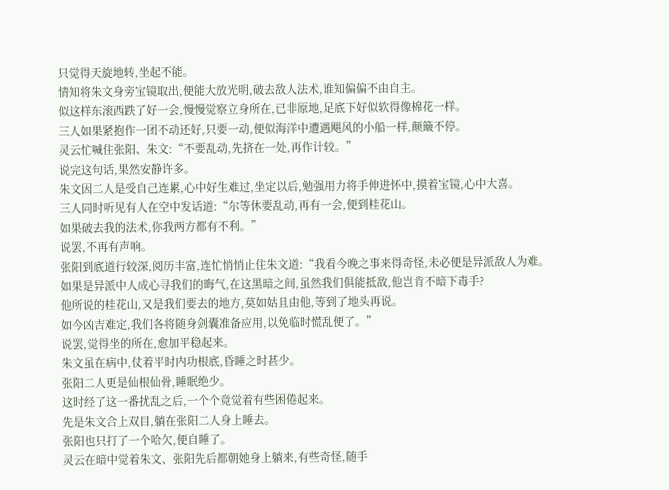只觉得天旋地转,坐起不能。
情知将朱文身旁宝镜取出,便能大放光明,破去敌人法术,谁知偏偏不由自主。
似这样东滚西跌了好一会,慢慢觉察立身所在,已非原地,足底下好似软得像棉花一样。
三人如果紧抱作一团不动还好,只要一动,便似海洋中遭遇飓风的小船一样,颠簸不停。
灵云忙喊住张阳、朱文:“不要乱动,先挤在一处,再作计较。”
说完这句话,果然安静许多。
朱文因二人是受自己连累,心中好生难过,坐定以后,勉强用力将手伸进怀中,摸着宝镜,心中大喜。
三人同时听见有人在空中发话道:“尔等休要乱动,再有一会,便到桂花山。
如果破去我的法术,你我两方都有不利。”
说罢,不再有声响。
张阳到底道行较深,阅历丰富,连忙悄悄止住朱文道:“我看今晚之事来得奇怪,未必便是异派敌人为难。
如果是异派中人成心寻我们的晦气,在这黑暗之间,虽然我们俱能抵敌,他岂肯不暗下毒手?
他所说的桂花山,又是我们要去的地方,莫如姑且由他,等到了地头再说。
如今凶吉难定,我们各将随身剑囊准备应用,以免临时慌乱便了。”
说罢,觉得坐的所在,愈加平稳起来。
朱文虽在病中,仗着平时内功根底,昏睡之时甚少。
张阳二人更是仙根仙骨,睡眠绝少。
这时经了这一番扰乱之后,一个个竟觉着有些困倦起来。
先是朱文合上双目,躺在张阳二人身上睡去。
张阳也只打了一个哈欠,便自睡了。
灵云在暗中觉着朱文、张阳先后都朝她身上躺来,有些奇怪,随手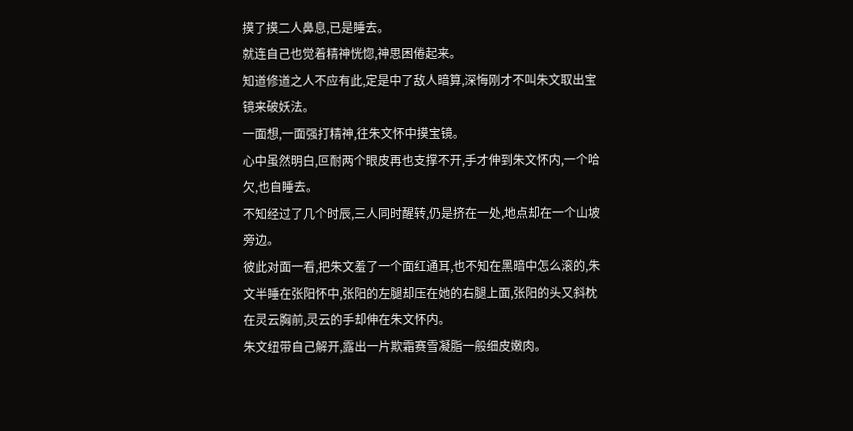摸了摸二人鼻息,已是睡去。
就连自己也觉着精神恍惚,神思困倦起来。
知道修道之人不应有此,定是中了敌人暗算,深悔刚才不叫朱文取出宝镜来破妖法。
一面想,一面强打精神,往朱文怀中摸宝镜。
心中虽然明白,叵耐两个眼皮再也支撑不开,手才伸到朱文怀内,一个哈欠,也自睡去。
不知经过了几个时辰,三人同时醒转,仍是挤在一处,地点却在一个山坡旁边。
彼此对面一看,把朱文羞了一个面红通耳,也不知在黑暗中怎么滚的,朱文半睡在张阳怀中,张阳的左腿却压在她的右腿上面,张阳的头又斜枕在灵云胸前,灵云的手却伸在朱文怀内。
朱文纽带自己解开,露出一片欺霜赛雪凝脂一般细皮嫩肉。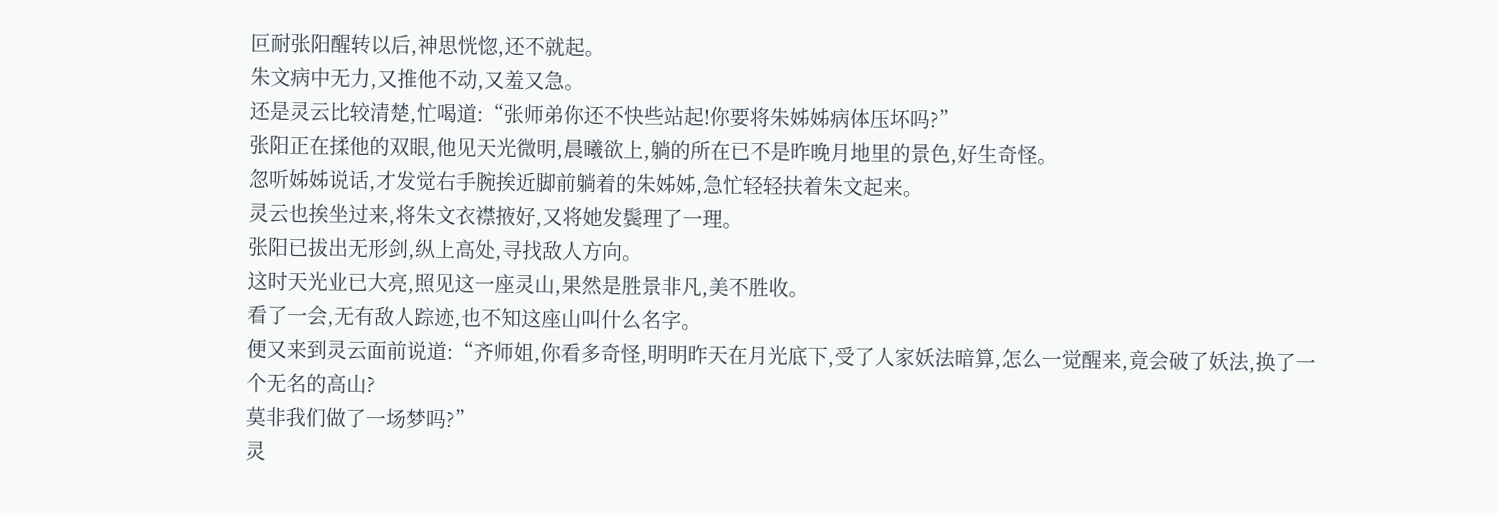叵耐张阳醒转以后,神思恍惚,还不就起。
朱文病中无力,又推他不动,又羞又急。
还是灵云比较清楚,忙喝道:“张师弟你还不快些站起!你要将朱姊姊病体压坏吗?”
张阳正在揉他的双眼,他见天光微明,晨曦欲上,躺的所在已不是昨晚月地里的景色,好生奇怪。
忽听姊姊说话,才发觉右手腕挨近脚前躺着的朱姊姊,急忙轻轻扶着朱文起来。
灵云也挨坐过来,将朱文衣襟掖好,又将她发鬓理了一理。
张阳已拔出无形剑,纵上高处,寻找敌人方向。
这时天光业已大亮,照见这一座灵山,果然是胜景非凡,美不胜收。
看了一会,无有敌人踪迹,也不知这座山叫什么名字。
便又来到灵云面前说道:“齐师姐,你看多奇怪,明明昨天在月光底下,受了人家妖法暗算,怎么一觉醒来,竟会破了妖法,换了一个无名的高山?
莫非我们做了一场梦吗?”
灵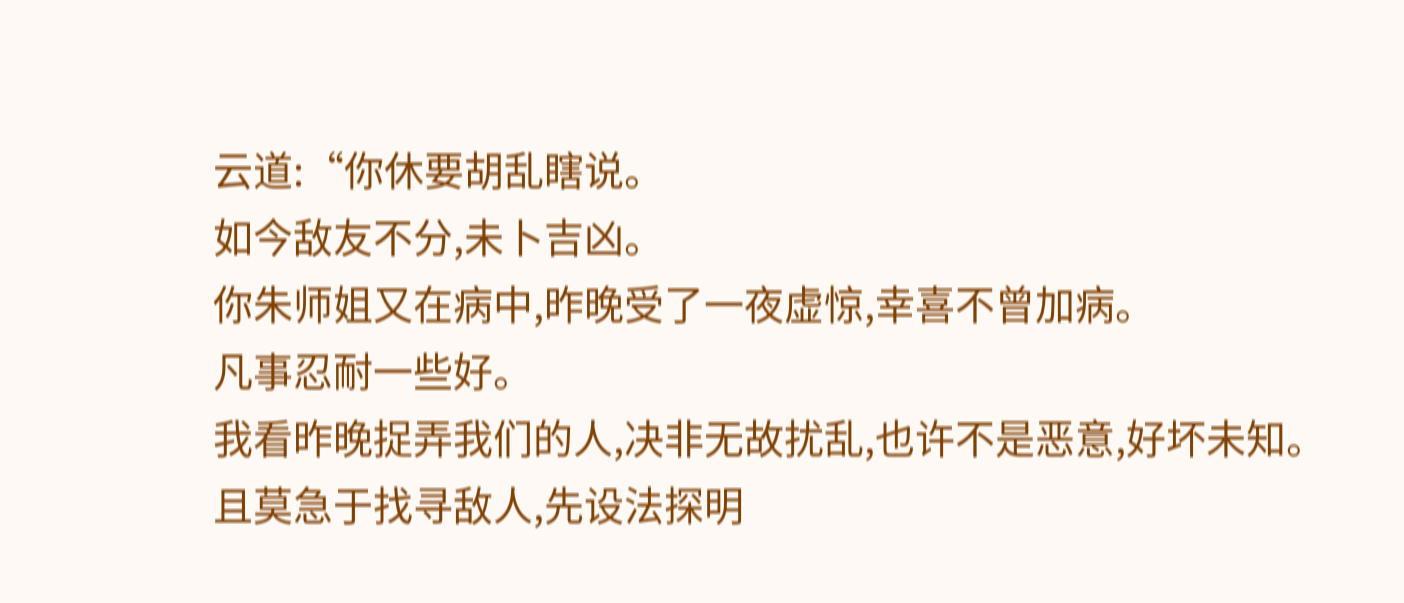云道:“你休要胡乱瞎说。
如今敌友不分,未卜吉凶。
你朱师姐又在病中,昨晚受了一夜虚惊,幸喜不曾加病。
凡事忍耐一些好。
我看昨晚捉弄我们的人,决非无故扰乱,也许不是恶意,好坏未知。
且莫急于找寻敌人,先设法探明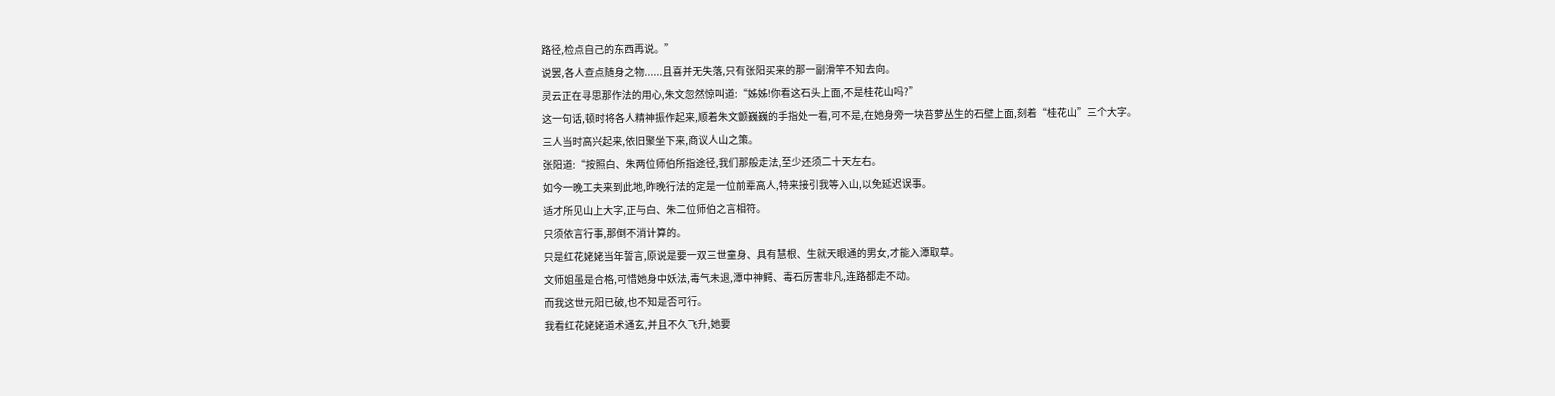路径,检点自己的东西再说。”
说罢,各人查点随身之物......且喜并无失落,只有张阳买来的那一副滑竿不知去向。
灵云正在寻思那作法的用心,朱文忽然惊叫道:“姊姊!你看这石头上面,不是桂花山吗?”
这一句话,顿时将各人精神振作起来,顺着朱文颤巍巍的手指处一看,可不是,在她身旁一块苔萝丛生的石壁上面,刻着“桂花山”三个大字。
三人当时高兴起来,依旧聚坐下来,商议人山之策。
张阳道:“按照白、朱两位师伯所指途径,我们那般走法,至少还须二十天左右。
如今一晚工夫来到此地,昨晚行法的定是一位前辈高人,特来接引我等入山,以免延迟误事。
适才所见山上大字,正与白、朱二位师伯之言相符。
只须依言行事,那倒不消计算的。
只是红花姥姥当年誓言,原说是要一双三世童身、具有慧根、生就天眼通的男女,才能入潭取草。
文师姐虽是合格,可惜她身中妖法,毒气未退,潭中神鳄、毒石厉害非凡,连路都走不动。
而我这世元阳已破,也不知是否可行。
我看红花姥姥道术通玄,并且不久飞升,她要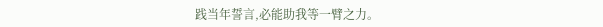践当年誓言,必能助我等一臂之力。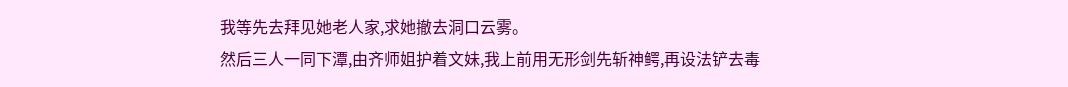我等先去拜见她老人家,求她撤去洞口云雾。
然后三人一同下潭,由齐师姐护着文妹,我上前用无形剑先斩神鳄,再设法铲去毒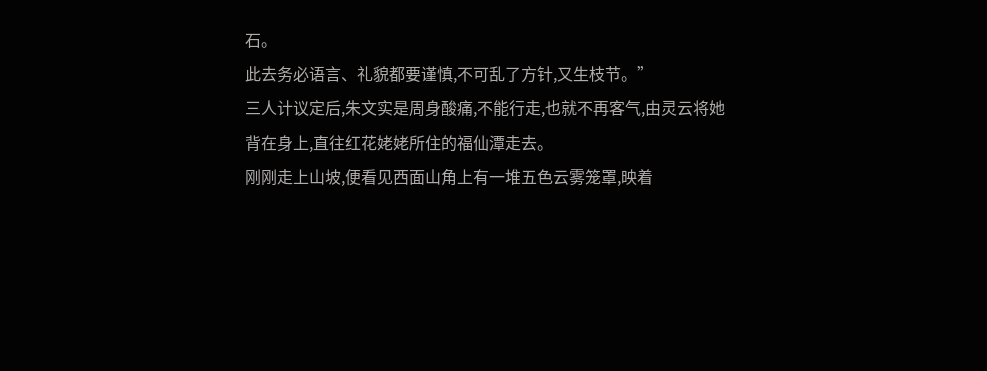石。
此去务必语言、礼貌都要谨慎,不可乱了方针,又生枝节。”
三人计议定后,朱文实是周身酸痛,不能行走,也就不再客气,由灵云将她背在身上,直往红花姥姥所住的福仙潭走去。
刚刚走上山坡,便看见西面山角上有一堆五色云雾笼罩,映着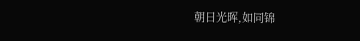朝日光晖,如同锦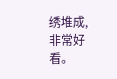绣堆成,非常好看。